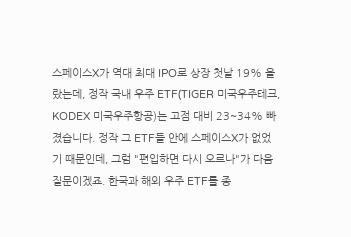스페이스X가 역대 최대 IPO로 상장 첫날 19% 올랐는데, 정작 국내 우주 ETF(TIGER 미국우주테크, KODEX 미국우주항공)는 고점 대비 23~34% 빠졌습니다. 정작 그 ETF들 안에 스페이스X가 없었기 때문인데, 그럼 "편입하면 다시 오르나"가 다음 질문이겠죠. 한국과 해외 우주 ETF를 종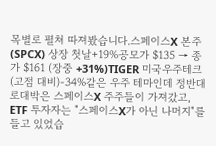목별로 펼쳐 따져봤습니다.스페이스X 본주(SPCX) 상장 첫날+19%공모가 $135 → 종가 $161 (장중 +31%)TIGER 미국우주테크(고점 대비)-34%같은 우주 테마인데 정반대로대박은 스페이스X 주주들이 가져갔고, ETF 투자자는 "스페이스X가 아닌 나머지"를 들고 있었습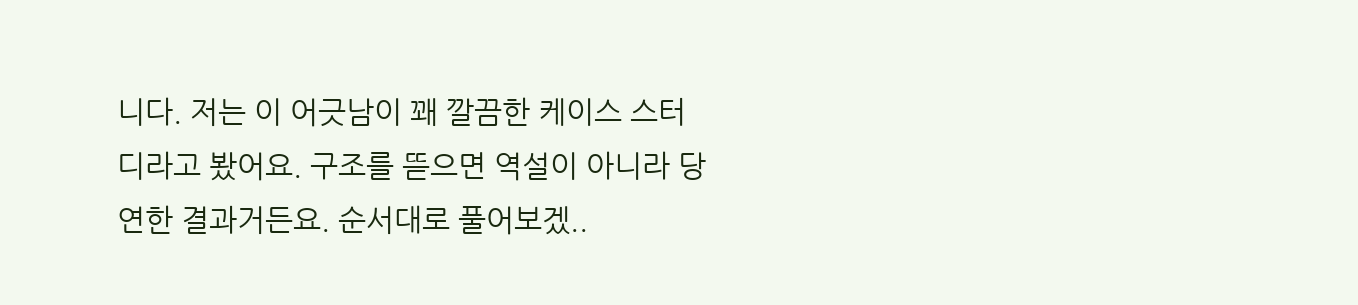니다. 저는 이 어긋남이 꽤 깔끔한 케이스 스터디라고 봤어요. 구조를 뜯으면 역설이 아니라 당연한 결과거든요. 순서대로 풀어보겠..